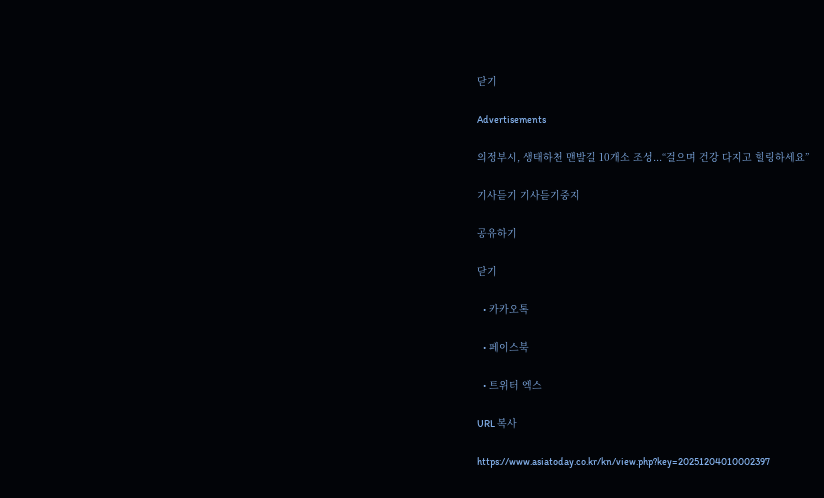닫기

Advertisements

의정부시, 생태하천 맨발길 10개소 조성...“걸으며 건강 다지고 힐링하세요”

기사듣기 기사듣기중지

공유하기

닫기

  • 카카오톡

  • 페이스북

  • 트위터 엑스

URL 복사

https://www.asiatoday.co.kr/kn/view.php?key=20251204010002397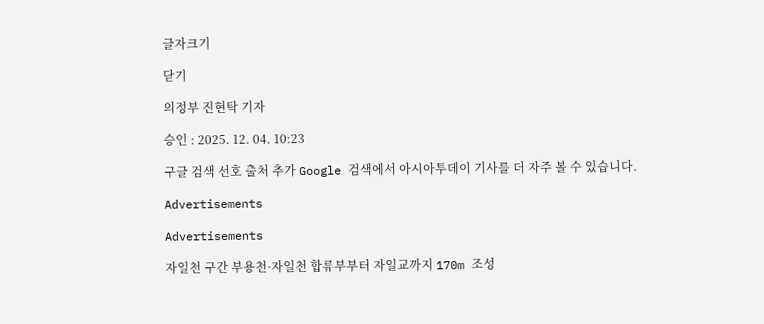글자크기

닫기

의정부 진현탁 기자

승인 : 2025. 12. 04. 10:23

구글 검색 선호 출처 추가 Google 검색에서 아시아투데이 기사를 더 자주 볼 수 있습니다.

Advertisements

Advertisements

자일천 구간 부용천·자일천 합류부부터 자일교까지 170m 조성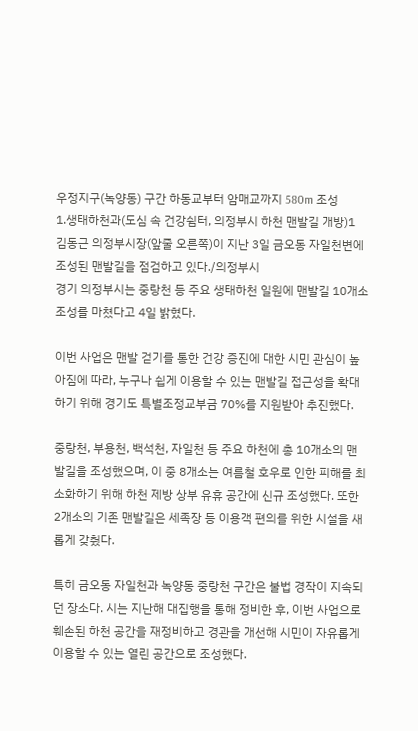우정지구(녹양동) 구간 하동교부터 암매교까지 580m 조성
1.생태하천과(도심 속 건강쉼터, 의정부시 하천 맨발길 개방)1
김동근 의정부시장(앞줄 오른쪽)이 지난 3일 금오동 자일천변에 조성된 맨발길을 점검하고 있다./의정부시
경기 의정부시는 중랑천 등 주요 생태하천 일원에 맨발길 10개소 조성를 마쳤다고 4일 밝혔다.

이번 사업은 맨발 걷기를 통한 건강 증진에 대한 시민 관심이 높아짐에 따라, 누구나 쉽게 이용할 수 있는 맨발길 접근성을 확대하기 위해 경기도 특별조정교부금 70%를 지원받아 추진했다.

중랑천, 부용천, 백석천, 자일천 등 주요 하천에 총 10개소의 맨발길을 조성했으며, 이 중 8개소는 여름철 호우로 인한 피해를 최소화하기 위해 하천 제방 상부 유휴 공간에 신규 조성했다. 또한 2개소의 기존 맨발길은 세족장 등 이용객 편의를 위한 시설을 새롭게 갖췄다.

특히 금오동 자일천과 녹양동 중랑천 구간은 불법 경작이 지속되던 장소다. 시는 지난해 대집행을 통해 정비한 후, 이번 사업으로 훼손된 하천 공간을 재정비하고 경관을 개선해 시민이 자유롭게 이용할 수 있는 열린 공간으로 조성했다.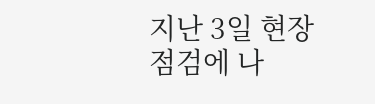지난 3일 현장 점검에 나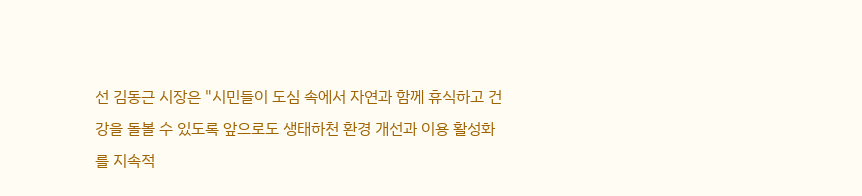선 김동근 시장은 "시민들이 도심 속에서 자연과 함께 휴식하고 건강을 돌볼 수 있도록 앞으로도 생태하천 환경 개선과 이용 활성화를 지속적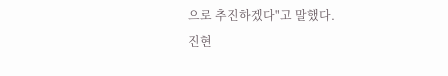으로 추진하겠다"고 말했다.
진현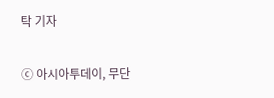탁 기자

ⓒ 아시아투데이, 무단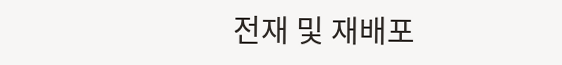전재 및 재배포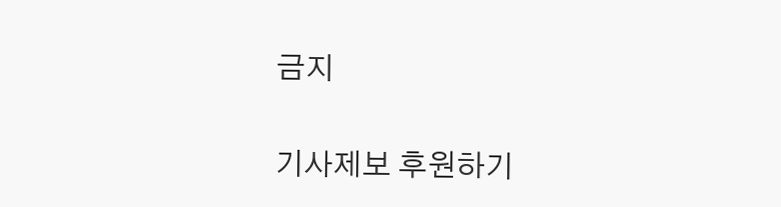금지

기사제보 후원하기